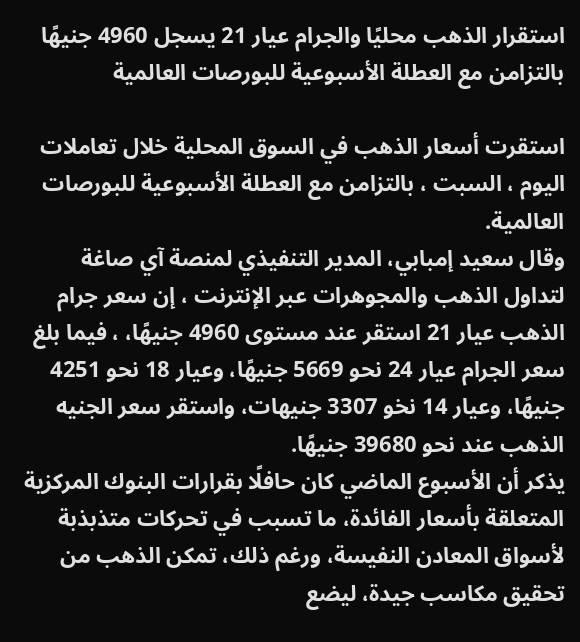استقرار الذهب محليًا والجرام عيار 21 يسجل 4960 جنيهًا
بالتزامن مع العطلة الأسبوعية للبورصات العالمية

استقرت أسعار الذهب في السوق المحلية خلال تعاملات اليوم ، السبت ، بالتزامن مع العطلة الأسبوعية للبورصات العالمية.
وقال سعيد إمبابي، المدير التنفيذي لمنصة آي صاغة لتداول الذهب والمجوهرات عبر الإنترنت ، إن سعر جرام الذهب عيار 21 استقر عند مستوى 4960 جنيهًا، ، فيما بلغ سعر الجرام عيار 24 نحو 5669 جنيهًا، وعيار 18 نحو 4251 جنيهًا، وعيار 14 نخو 3307 جنيهات، واستقر سعر الجنيه الذهب عند نحو 39680 جنيهًا.
يذكر أن الأسبوع الماضي كان حافلًا بقرارات البنوك المركزية المتعلقة بأسعار الفائدة، ما تسبب في تحركات متذبذبة لأسواق المعادن النفيسة، ورغم ذلك، تمكن الذهب من تحقيق مكاسب جيدة، ليضع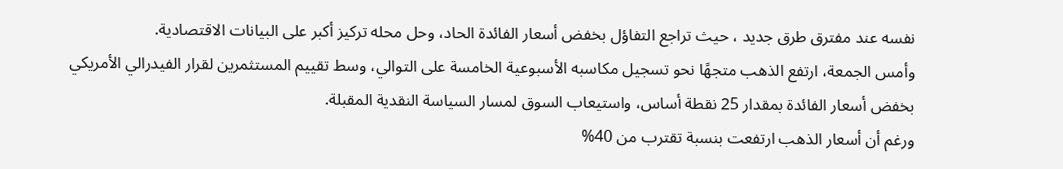نفسه عند مفترق طرق جديد ، حيث تراجع التفاؤل بخفض أسعار الفائدة الحاد، وحل محله تركيز أكبر على البيانات الاقتصادية.
وأمس الجمعة، ارتفع الذهب متجهًا نحو تسجيل مكاسبه الأسبوعية الخامسة على التوالي، وسط تقييم المستثمرين لقرار الفيدرالي الأمريكي بخفض أسعار الفائدة بمقدار 25 نقطة أساس، واستيعاب السوق لمسار السياسة النقدية المقبلة.
ورغم أن أسعار الذهب ارتفعت بنسبة تقترب من 40%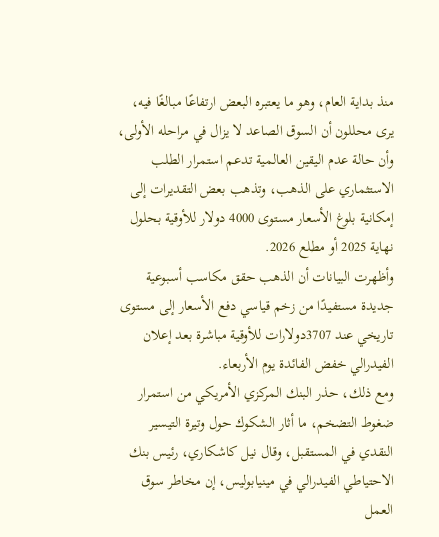منذ بداية العام، وهو ما يعتبره البعض ارتفاعًا مبالغًا فيه، يرى محللون أن السوق الصاعد لا يزال في مراحله الأولى، وأن حالة عدم اليقين العالمية تدعم استمرار الطلب الاستثماري على الذهب، وتذهب بعض التقديرات إلى إمكانية بلوغ الأسعار مستوى 4000 دولار للأوقية بحلول نهاية 2025 أو مطلع 2026.
وأظهرت البيانات أن الذهب حقق مكاسب أسبوعية جديدة مستفيدًا من زخم قياسي دفع الأسعار إلى مستوى تاريخي عند 3707دولارات للأوقية مباشرة بعد إعلان الفيدرالي خفض الفائدة يوم الأربعاء.
ومع ذلك، حذر البنك المركزي الأمريكي من استمرار ضغوط التضخم، ما أثار الشكوك حول وتيرة التيسير النقدي في المستقبل، وقال نيل كاشكاري، رئيس بنك الاحتياطي الفيدرالي في مينيابوليس، إن مخاطر سوق العمل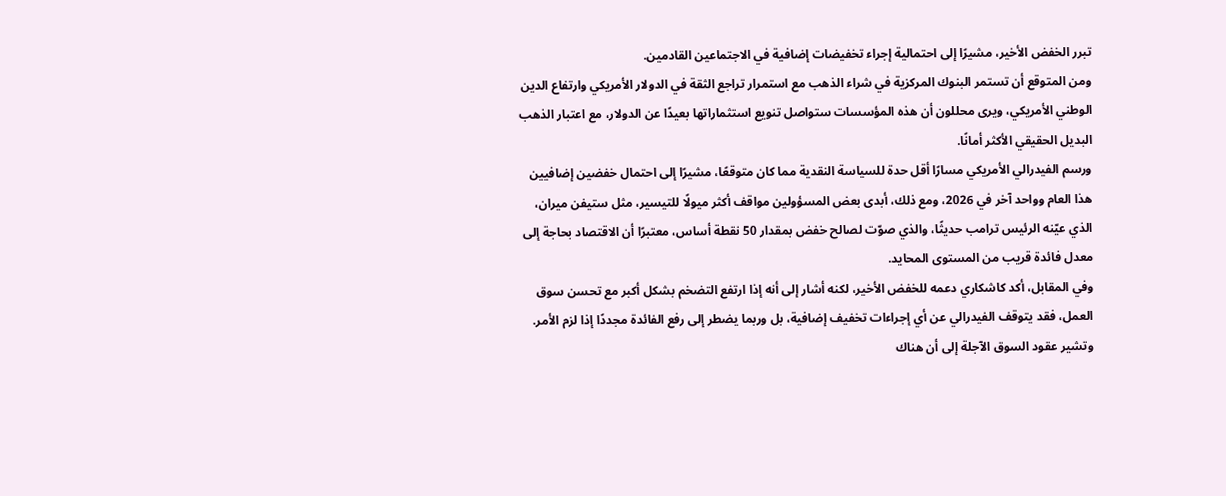تبرر الخفض الأخير، مشيرًا إلى احتمالية إجراء تخفيضات إضافية في الاجتماعين القادمين.
ومن المتوقع أن تستمر البنوك المركزية في شراء الذهب مع استمرار تراجع الثقة في الدولار الأمريكي وارتفاع الدين الوطني الأمريكي، ويرى محللون أن هذه المؤسسات ستواصل تنويع استثماراتها بعيدًا عن الدولار، مع اعتبار الذهب البديل الحقيقي الأكثر أمانًا.
ورسم الفيدرالي الأمريكي مسارًا أقل حدة للسياسة النقدية مما كان متوقعًا، مشيرًا إلى احتمال خفضين إضافيين هذا العام وواحد آخر في 2026، ومع ذلك، أبدى بعض المسؤولين مواقف أكثر ميولًا للتيسير، مثل ستيفن ميران، الذي عيّنه الرئيس ترامب حديثًا، والذي صوّت لصالح خفض بمقدار 50 نقطة أساس، معتبرًا أن الاقتصاد بحاجة إلى معدل فائدة قريب من المستوى المحايد.
وفي المقابل، أكد كاشكاري دعمه للخفض الأخير، لكنه أشار إلى أنه إذا ارتفع التضخم بشكل أكبر مع تحسن سوق العمل، فقد يتوقف الفيدرالي عن أي إجراءات تخفيف إضافية، بل وربما يضطر إلى رفع الفائدة مجددًا إذا لزم الأمر.
وتشير عقود السوق الآجلة إلى أن هناك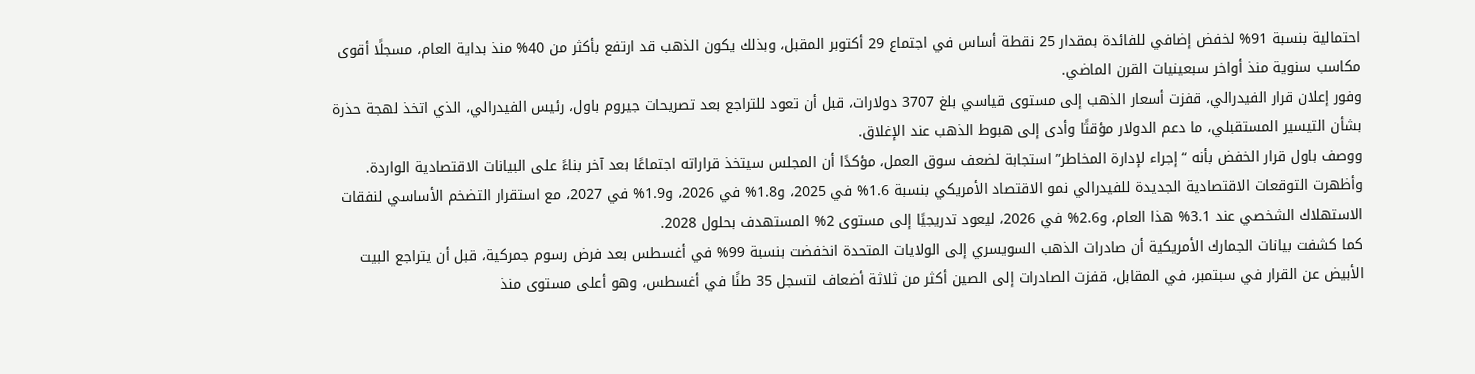احتمالية بنسبة 91% لخفض إضافي للفائدة بمقدار 25 نقطة أساس في اجتماع 29 أكتوبر المقبل، وبذلك يكون الذهب قد ارتفع بأكثر من 40% منذ بداية العام، مسجلًا أقوى مكاسب سنوية منذ أواخر سبعينيات القرن الماضي.
وفور إعلان قرار الفيدرالي، قفزت أسعار الذهب إلى مستوى قياسي بلغ 3707 دولارات، قبل أن تعود للتراجع بعد تصريحات جيروم باول، رئيس الفيدرالي، الذي اتخذ لهجة حذرة بشأن التيسير المستقبلي، ما دعم الدولار مؤقتًا وأدى إلى هبوط الذهب عند الإغلاق.
ووصف باول قرار الخفض بأنه “إجراء لإدارة المخاطر” استجابة لضعف سوق العمل، مؤكدًا أن المجلس سيتخذ قراراته اجتماعًا بعد آخر بناءً على البيانات الاقتصادية الواردة.
وأظهرت التوقعات الاقتصادية الجديدة للفيدرالي نمو الاقتصاد الأمريكي بنسبة 1.6% في 2025، و1.8% في 2026، و1.9% في 2027، مع استقرار التضخم الأساسي لنفقات الاستهلاك الشخصي عند 3.1% هذا العام، و2.6% في 2026، ليعود تدريجيًا إلى مستوى 2% المستهدف بحلول 2028.
كما كشفت بيانات الجمارك الأمريكية أن صادرات الذهب السويسري إلى الولايات المتحدة انخفضت بنسبة 99% في أغسطس بعد فرض رسوم جمركية، قبل أن يتراجع البيت الأبيض عن القرار في سبتمبر، في المقابل، قفزت الصادرات إلى الصين أكثر من ثلاثة أضعاف لتسجل 35 طنًا في أغسطس، وهو أعلى مستوى منذ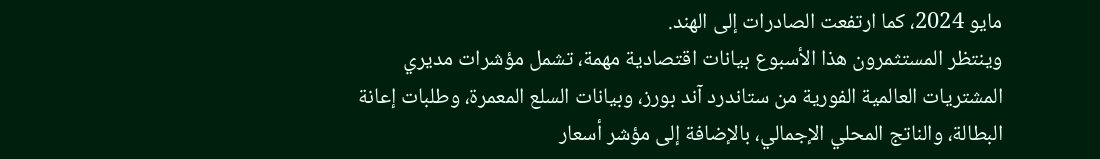مايو 2024، كما ارتفعت الصادرات إلى الهند.
وينتظر المستثمرون هذا الأسبوع بيانات اقتصادية مهمة، تشمل مؤشرات مديري المشتريات العالمية الفورية من ستاندرد آند بورز، وبيانات السلع المعمرة، وطلبات إعانة البطالة، والناتج المحلي الإجمالي، بالإضافة إلى مؤشر أسعار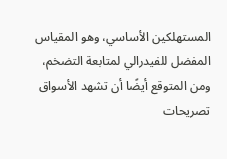المستهلكين الأساسي، وهو المقياس المفضل للفيدرالي لمتابعة التضخم، ومن المتوقع أيضًا أن تشهد الأسواق تصريحات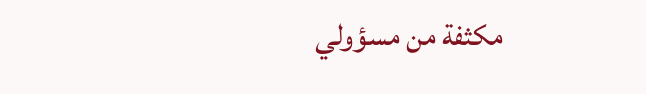مكثفة من مسؤولي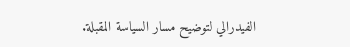الفيدرالي لتوضيح مسار السياسة المقبلة.